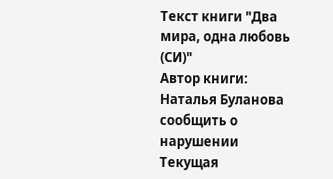Текст книги "Два мира, одна любовь (СИ)"
Автор книги: Наталья Буланова
сообщить о нарушении
Текущая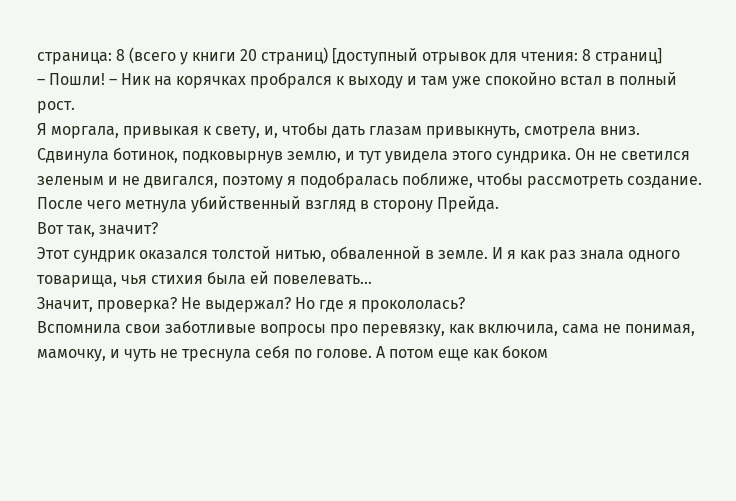страница: 8 (всего у книги 20 страниц) [доступный отрывок для чтения: 8 страниц]
– Пошли! – Ник на корячках пробрался к выходу и там уже спокойно встал в полный рост.
Я моргала, привыкая к свету, и, чтобы дать глазам привыкнуть, смотрела вниз. Сдвинула ботинок, подковырнув землю, и тут увидела этого сундрика. Он не светился зеленым и не двигался, поэтому я подобралась поближе, чтобы рассмотреть создание. После чего метнула убийственный взгляд в сторону Прейда.
Вот так, значит?
Этот сундрик оказался толстой нитью, обваленной в земле. И я как раз знала одного товарища, чья стихия была ей повелевать…
Значит, проверка? Не выдержал? Но где я прокололась?
Вспомнила свои заботливые вопросы про перевязку, как включила, сама не понимая, мамочку, и чуть не треснула себя по голове. А потом еще как боком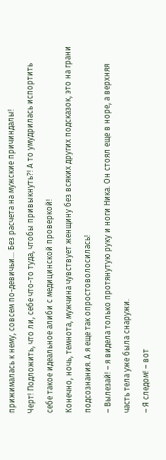прижималась к нему, совсем по-девичьи... Без расчета на мужские причиндалы!
Черт! Подложить, что ли, себе что-то туда, чтобы привыкнуть?! А то умудрилась испортить себе такое идеальное алиби с медицинской проверкой!
Конечно, ночь, темнота, мужчина чувствует женщину без всяких других подсказок, это на грани подсознания. А я еще так опростоволосилась!
– Вылезай! – я видела только протянутую руку и ноги Ника. Он стоял еще в норе, а верхняя часть тела уже была снаружи.
– Я следом! – вот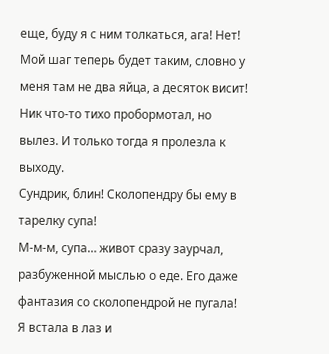еще, буду я с ним толкаться, ага! Нет! Мой шаг теперь будет таким, словно у меня там не два яйца, а десяток висит!
Ник что-то тихо пробормотал, но вылез. И только тогда я пролезла к выходу.
Сундрик, блин! Сколопендру бы ему в тарелку супа!
М-м-м, супа… живот сразу заурчал, разбуженной мыслью о еде. Его даже фантазия со сколопендрой не пугала!
Я встала в лаз и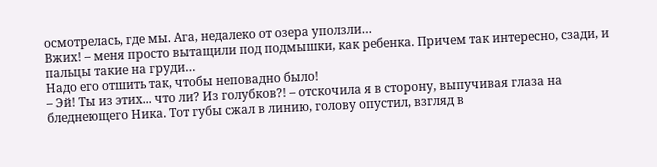осмотрелась, где мы. Ага, недалеко от озера уползли…
Вжих! – меня просто вытащили под подмышки, как ребенка. Причем так интересно, сзади, и пальцы такие на груди…
Надо его отшить так, чтобы неповадно было!
– Эй! Ты из этих... что ли? Из голубков?! – отскочила я в сторону, выпучивая глаза на бледнеющего Ника. Тот губы сжал в линию, голову опустил, взгляд в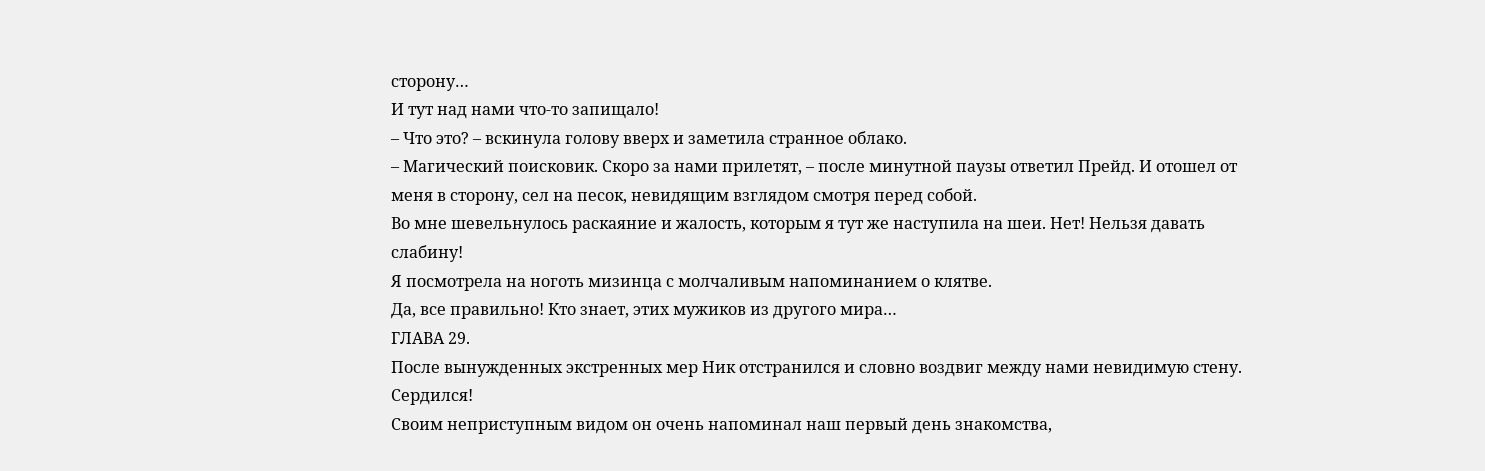сторону…
И тут над нами что-то запищало!
– Что это? – вскинула голову вверх и заметила странное облако.
– Магический поисковик. Скоро за нами прилетят, – после минутной паузы ответил Прейд. И отошел от меня в сторону, сел на песок, невидящим взглядом смотря перед собой.
Во мне шевельнулось раскаяние и жалость, которым я тут же наступила на шеи. Нет! Нельзя давать слабину!
Я посмотрела на ноготь мизинца с молчаливым напоминанием о клятве.
Да, все правильно! Кто знает, этих мужиков из другого мира…
ГЛАВА 29.
После вынужденных экстренных мер Ник отстранился и словно воздвиг между нами невидимую стену. Сердился!
Своим неприступным видом он очень напоминал наш первый день знакомства,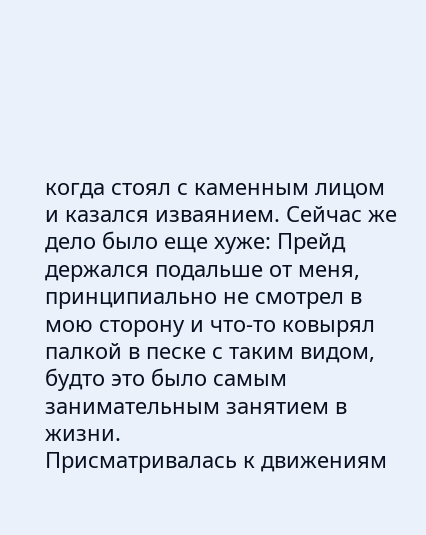когда стоял с каменным лицом и казался изваянием. Сейчас же дело было еще хуже: Прейд держался подальше от меня, принципиально не смотрел в мою сторону и что-то ковырял палкой в песке с таким видом, будто это было самым занимательным занятием в жизни.
Присматривалась к движениям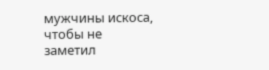мужчины искоса, чтобы не заметил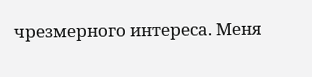чрезмерного интереса. Меня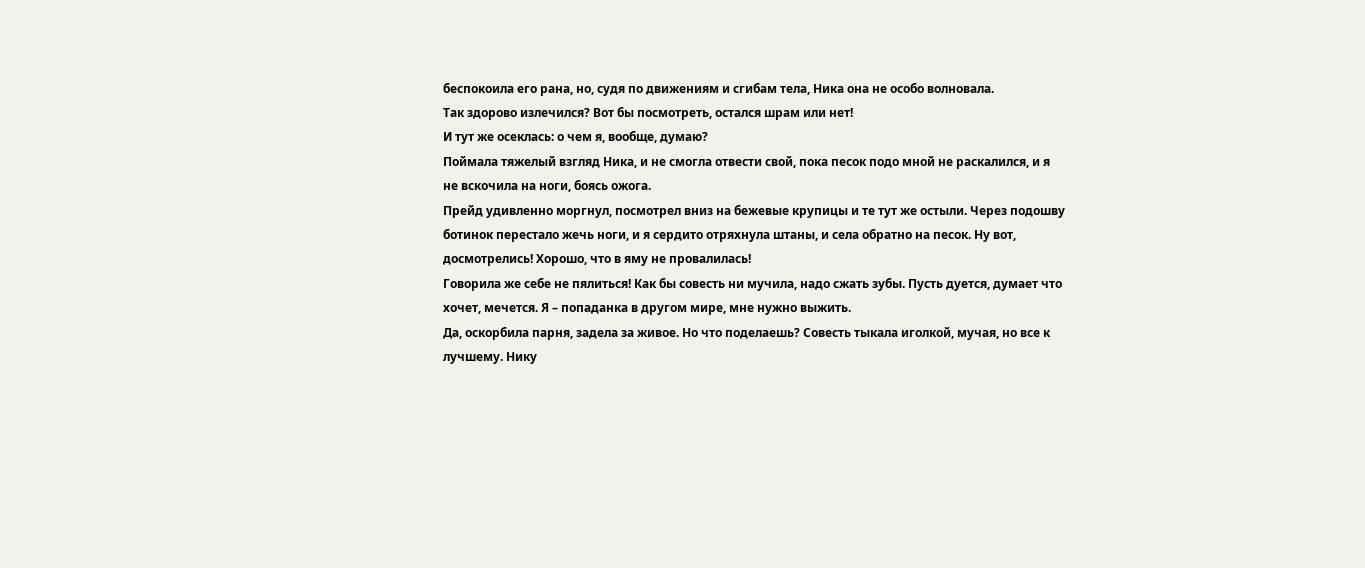беспокоила его рана, но, судя по движениям и сгибам тела, Ника она не особо волновала.
Так здорово излечился? Вот бы посмотреть, остался шрам или нет!
И тут же осеклась: о чем я, вообще, думаю?
Поймала тяжелый взгляд Ника, и не смогла отвести свой, пока песок подо мной не раскалился, и я не вскочила на ноги, боясь ожога.
Прейд удивленно моргнул, посмотрел вниз на бежевые крупицы и те тут же остыли. Через подошву ботинок перестало жечь ноги, и я сердито отряхнула штаны, и села обратно на песок. Ну вот, досмотрелись! Хорошо, что в яму не провалилась!
Говорила же себе не пялиться! Как бы совесть ни мучила, надо сжать зубы. Пусть дуется, думает что хочет, мечется. Я – попаданка в другом мире, мне нужно выжить.
Да, оскорбила парня, задела за живое. Но что поделаешь? Совесть тыкала иголкой, мучая, но все к лучшему. Нику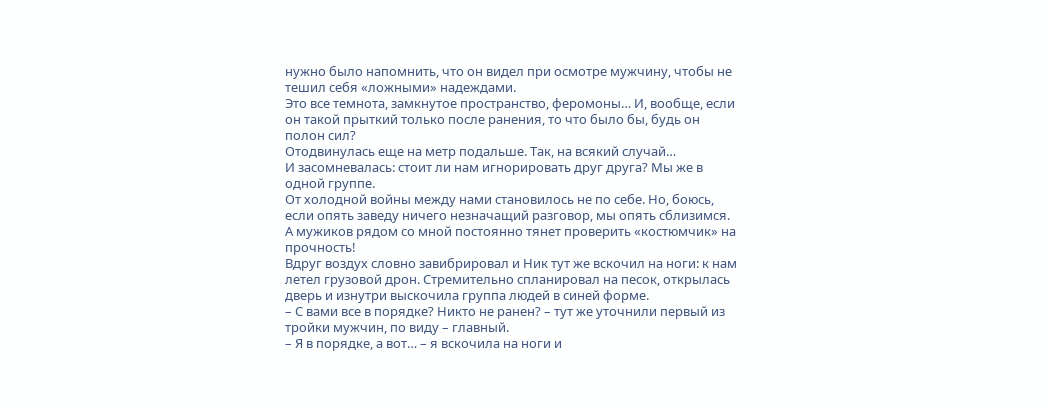нужно было напомнить, что он видел при осмотре мужчину, чтобы не тешил себя «ложными» надеждами.
Это все темнота, замкнутое пространство, феромоны… И, вообще, если он такой прыткий только после ранения, то что было бы, будь он полон сил?
Отодвинулась еще на метр подальше. Так, на всякий случай…
И засомневалась: стоит ли нам игнорировать друг друга? Мы же в одной группе.
От холодной войны между нами становилось не по себе. Но, боюсь, если опять заведу ничего незначащий разговор, мы опять сблизимся. А мужиков рядом со мной постоянно тянет проверить «костюмчик» на прочность!
Вдруг воздух словно завибрировал и Ник тут же вскочил на ноги: к нам летел грузовой дрон. Стремительно спланировал на песок, открылась дверь и изнутри выскочила группа людей в синей форме.
– С вами все в порядке? Никто не ранен? – тут же уточнили первый из тройки мужчин, по виду – главный.
– Я в порядке, а вот… – я вскочила на ноги и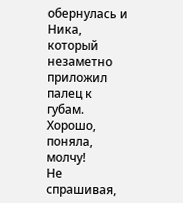обернулась и Ника, который незаметно приложил палец к губам.
Хорошо, поняла, молчу!
Не спрашивая,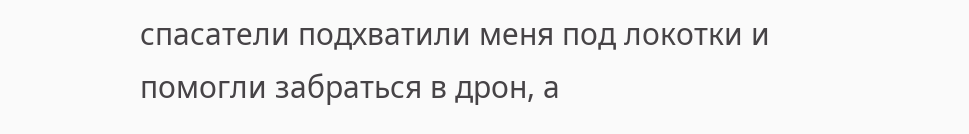спасатели подхватили меня под локотки и помогли забраться в дрон, а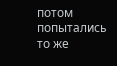потом попытались то же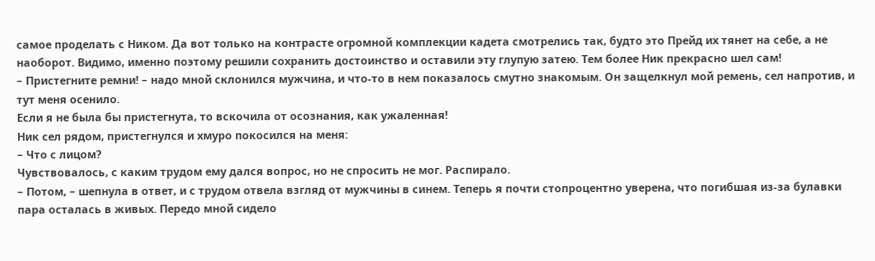самое проделать с Ником. Да вот только на контрасте огромной комплекции кадета смотрелись так, будто это Прейд их тянет на себе, а не наоборот. Видимо, именно поэтому решили сохранить достоинство и оставили эту глупую затею. Тем более Ник прекрасно шел сам!
– Пристегните ремни! – надо мной склонился мужчина, и что-то в нем показалось смутно знакомым. Он защелкнул мой ремень, сел напротив, и тут меня осенило.
Если я не была бы пристегнута, то вскочила от осознания, как ужаленная!
Ник сел рядом, пристегнулся и хмуро покосился на меня:
– Что с лицом?
Чувствовалось, с каким трудом ему дался вопрос, но не спросить не мог. Распирало.
– Потом, – шепнула в ответ, и с трудом отвела взгляд от мужчины в синем. Теперь я почти стопроцентно уверена, что погибшая из-за булавки пара осталась в живых. Передо мной сидело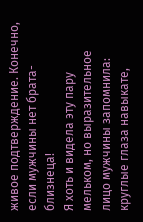живое подтверждение. Конечно, если мужчины нет брата-близнеца!
Я хоть и видела эту пару мельком, но выразительное лицо мужчины запомнила: круглые глаза навыкате,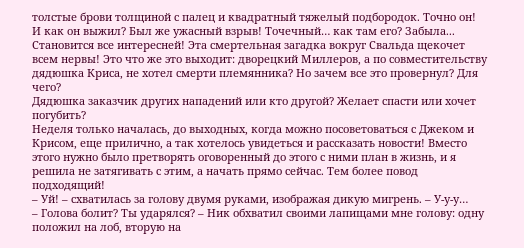толстые брови толщиной с палец и квадратный тяжелый подбородок. Точно он!
И как он выжил? Был же ужасный взрыв! Точечный… как там его? Забыла...
Становится все интересней! Эта смертельная загадка вокруг Свальда щекочет всем нервы! Это что же это выходит: дворецкий Миллеров, а по совместительству дядюшка Криса, не хотел смерти племянника? Но зачем все это провернул? Для чего?
Дядюшка заказчик других нападений или кто другой? Желает спасти или хочет погубить?
Неделя только началась, до выходных, когда можно посоветоваться с Джеком и Крисом, еще прилично, а так хотелось увидеться и рассказать новости! Вместо этого нужно было претворять оговоренный до этого с ними план в жизнь, и я решила не затягивать с этим, а начать прямо сейчас. Тем более повод подходящий!
– Уй! – схватилась за голову двумя руками, изображая дикую мигрень. – У-у-у…
– Голова болит? Ты ударялся? – Ник обхватил своими лапищами мне голову: одну положил на лоб, вторую на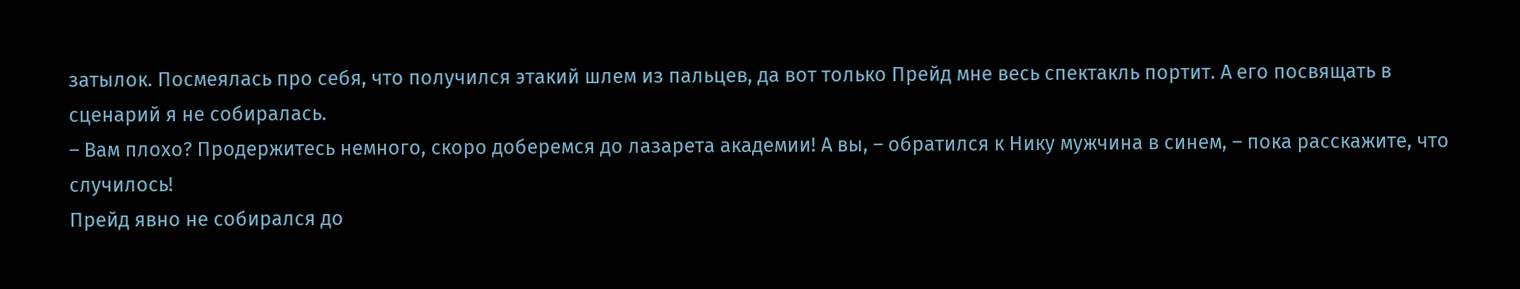затылок. Посмеялась про себя, что получился этакий шлем из пальцев, да вот только Прейд мне весь спектакль портит. А его посвящать в сценарий я не собиралась.
– Вам плохо? Продержитесь немного, скоро доберемся до лазарета академии! А вы, – обратился к Нику мужчина в синем, – пока расскажите, что случилось!
Прейд явно не собирался до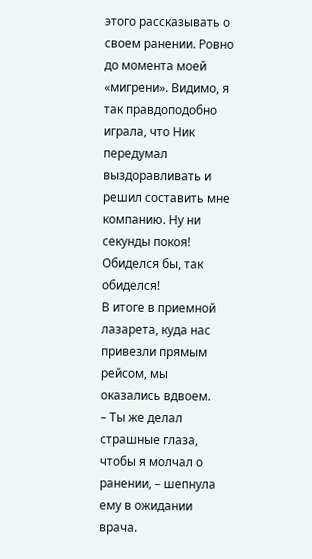этого рассказывать о своем ранении. Ровно до момента моей «мигрени». Видимо, я так правдоподобно играла, что Ник передумал выздоравливать и решил составить мне компанию. Ну ни секунды покоя! Обиделся бы, так обиделся!
В итоге в приемной лазарета, куда нас привезли прямым рейсом, мы оказались вдвоем.
– Ты же делал страшные глаза, чтобы я молчал о ранении, – шепнула ему в ожидании врача.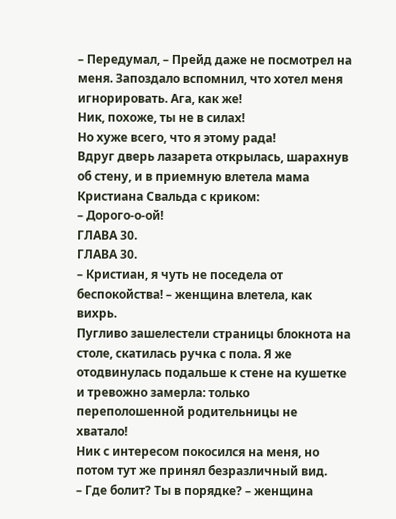– Передумал, – Прейд даже не посмотрел на меня. Запоздало вспомнил, что хотел меня игнорировать. Ага, как же!
Ник, похоже, ты не в силах!
Но хуже всего, что я этому рада!
Вдруг дверь лазарета открылась, шарахнув об стену, и в приемную влетела мама Кристиана Свальда с криком:
– Дорого-о-ой!
ГЛАВА 30.
ГЛАВА 30.
– Кристиан, я чуть не поседела от беспокойства! – женщина влетела, как вихрь.
Пугливо зашелестели страницы блокнота на столе, скатилась ручка с пола. Я же отодвинулась подальше к стене на кушетке и тревожно замерла: только переполошенной родительницы не хватало!
Ник с интересом покосился на меня, но потом тут же принял безразличный вид.
– Где болит? Ты в порядке? – женщина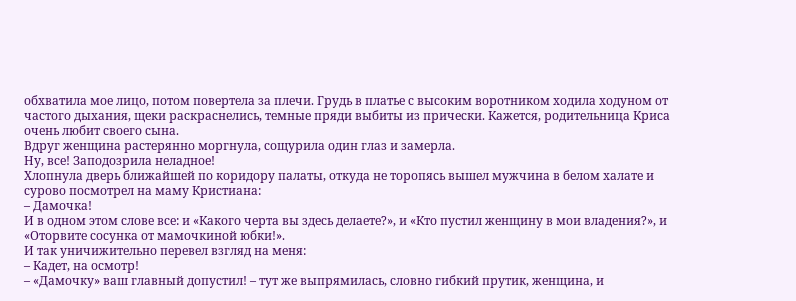обхватила мое лицо, потом повертела за плечи. Грудь в платье с высоким воротником ходила ходуном от частого дыхания, щеки раскраснелись, темные пряди выбиты из прически. Кажется, родительница Криса очень любит своего сына.
Вдруг женщина растерянно моргнула, сощурила один глаз и замерла.
Ну, все! Заподозрила неладное!
Хлопнула дверь ближайшей по коридору палаты, откуда не торопясь вышел мужчина в белом халате и сурово посмотрел на маму Кристиана:
– Дамочка!
И в одном этом слове все: и «Какого черта вы здесь делаете?», и «Кто пустил женщину в мои владения?», и «Оторвите сосунка от мамочкиной юбки!».
И так уничижительно перевел взгляд на меня:
– Кадет, на осмотр!
– «Дамочку» ваш главный допустил! – тут же выпрямилась, словно гибкий прутик, женщина, и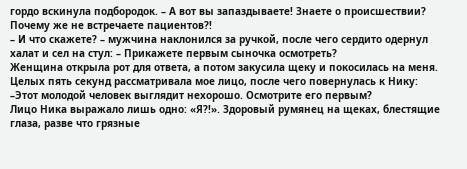гордо вскинула подбородок. – А вот вы запаздываете! Знаете о происшествии? Почему же не встречаете пациентов?!
– И что скажете? – мужчина наклонился за ручкой, после чего сердито одернул халат и сел на стул: – Прикажете первым сыночка осмотреть?
Женщина открыла рот для ответа, а потом закусила щеку и покосилась на меня. Целых пять секунд рассматривала мое лицо, после чего повернулась к Нику:
–Этот молодой человек выглядит нехорошо. Осмотрите его первым?
Лицо Ника выражало лишь одно: «Я?!». Здоровый румянец на щеках, блестящие глаза, разве что грязные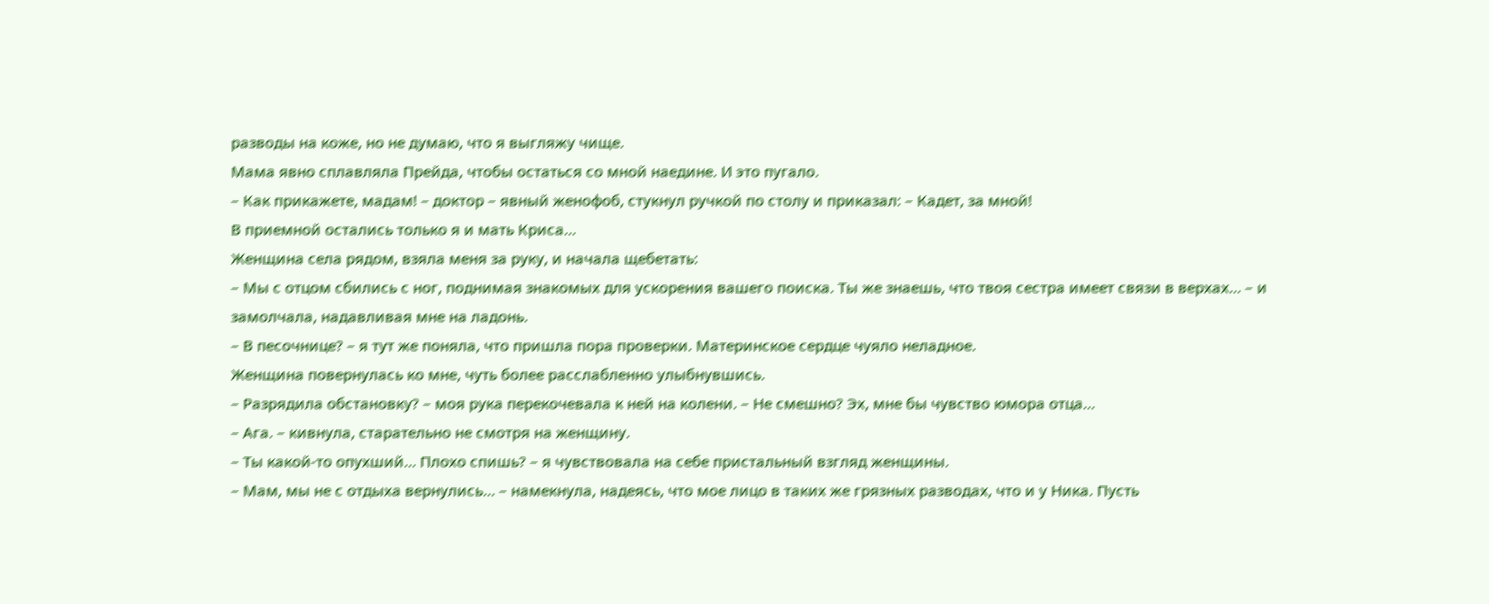разводы на коже, но не думаю, что я выгляжу чище.
Мама явно сплавляла Прейда, чтобы остаться со мной наедине. И это пугало.
– Как прикажете, мадам! – доктор – явный женофоб, стукнул ручкой по столу и приказал: – Кадет, за мной!
В приемной остались только я и мать Криса…
Женщина села рядом, взяла меня за руку, и начала щебетать:
– Мы с отцом сбились с ног, поднимая знакомых для ускорения вашего поиска. Ты же знаешь, что твоя сестра имеет связи в верхах… – и замолчала, надавливая мне на ладонь.
– В песочнице? – я тут же поняла, что пришла пора проверки. Материнское сердце чуяло неладное.
Женщина повернулась ко мне, чуть более расслабленно улыбнувшись.
– Разрядила обстановку? – моя рука перекочевала к ней на колени. – Не смешно? Эх, мне бы чувство юмора отца…
– Ага. – кивнула, старательно не смотря на женщину.
– Ты какой-то опухший… Плохо спишь? – я чувствовала на себе пристальный взгляд женщины.
– Мам, мы не с отдыха вернулись… – намекнула, надеясь, что мое лицо в таких же грязных разводах, что и у Ника. Пусть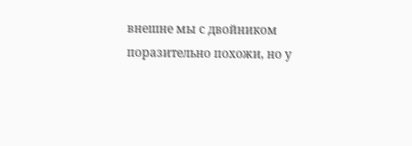внешне мы с двойником поразительно похожи, но у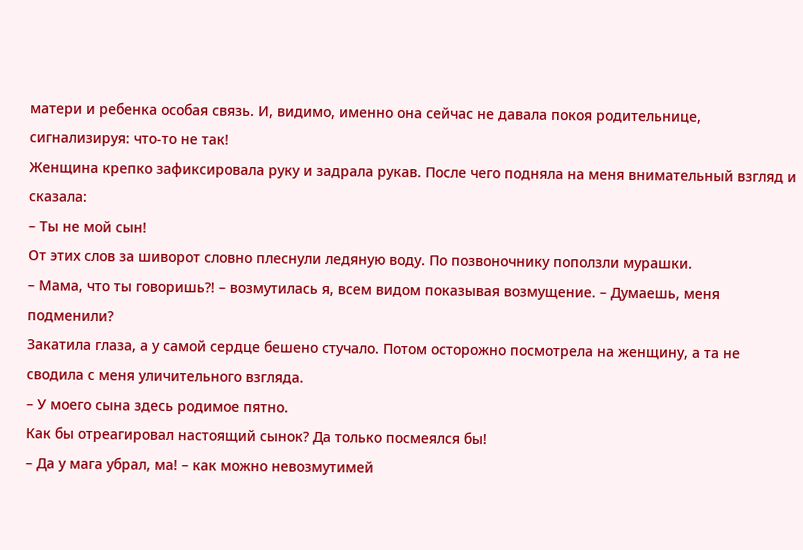матери и ребенка особая связь. И, видимо, именно она сейчас не давала покоя родительнице, сигнализируя: что-то не так!
Женщина крепко зафиксировала руку и задрала рукав. После чего подняла на меня внимательный взгляд и сказала:
– Ты не мой сын!
От этих слов за шиворот словно плеснули ледяную воду. По позвоночнику поползли мурашки.
– Мама, что ты говоришь?! – возмутилась я, всем видом показывая возмущение. – Думаешь, меня подменили?
Закатила глаза, а у самой сердце бешено стучало. Потом осторожно посмотрела на женщину, а та не сводила с меня уличительного взгляда.
– У моего сына здесь родимое пятно.
Как бы отреагировал настоящий сынок? Да только посмеялся бы!
– Да у мага убрал, ма! – как можно невозмутимей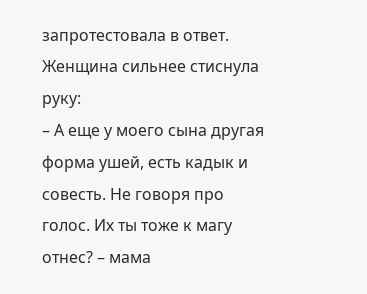запротестовала в ответ.
Женщина сильнее стиснула руку:
– А еще у моего сына другая форма ушей, есть кадык и совесть. Не говоря про голос. Их ты тоже к магу отнес? – мама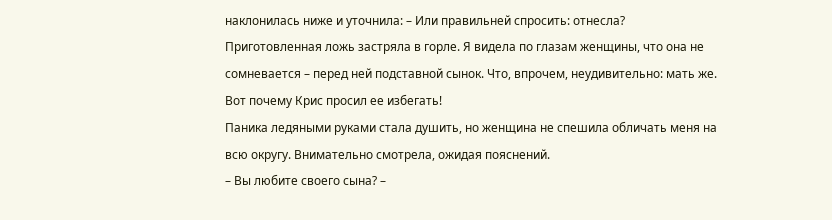наклонилась ниже и уточнила: – Или правильней спросить: отнесла?
Приготовленная ложь застряла в горле. Я видела по глазам женщины, что она не сомневается – перед ней подставной сынок. Что, впрочем, неудивительно: мать же. Вот почему Крис просил ее избегать!
Паника ледяными руками стала душить, но женщина не спешила обличать меня на всю округу. Внимательно смотрела, ожидая пояснений.
– Вы любите своего сына? –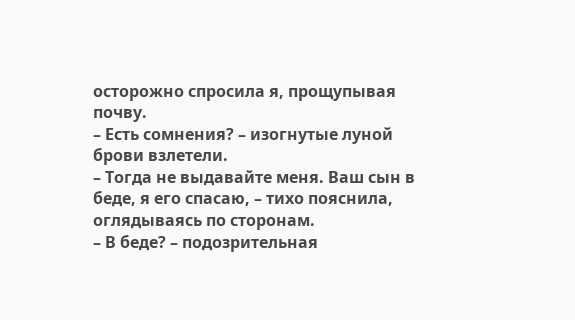осторожно спросила я, прощупывая почву.
– Есть сомнения? – изогнутые луной брови взлетели.
– Тогда не выдавайте меня. Ваш сын в беде, я его спасаю, – тихо пояснила, оглядываясь по сторонам.
– В беде? – подозрительная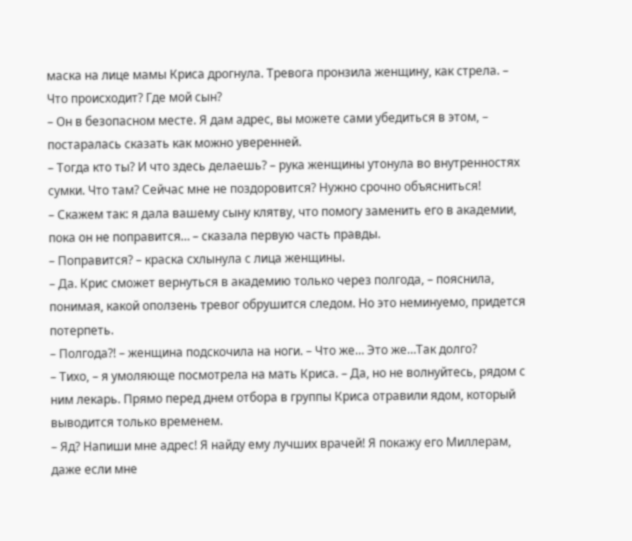маска на лице мамы Криса дрогнула. Тревога пронзила женщину, как стрела. – Что происходит? Где мой сын?
– Он в безопасном месте. Я дам адрес, вы можете сами убедиться в этом, – постаралась сказать как можно уверенней.
– Тогда кто ты? И что здесь делаешь? – рука женщины утонула во внутренностях сумки. Что там? Сейчас мне не поздоровится? Нужно срочно объясниться!
– Скажем так: я дала вашему сыну клятву, что помогу заменить его в академии, пока он не поправится… – сказала первую часть правды.
– Поправится? – краска схлынула с лица женщины.
– Да. Крис сможет вернуться в академию только через полгода, – пояснила, понимая, какой оползень тревог обрушится следом. Но это неминуемо, придется потерпеть.
– Полгода?! – женщина подскочила на ноги. – Что же… Это же…Так долго?
– Тихо, – я умоляюще посмотрела на мать Криса. – Да, но не волнуйтесь, рядом с ним лекарь. Прямо перед днем отбора в группы Криса отравили ядом, который выводится только временем.
– Яд? Напиши мне адрес! Я найду ему лучших врачей! Я покажу его Миллерам, даже если мне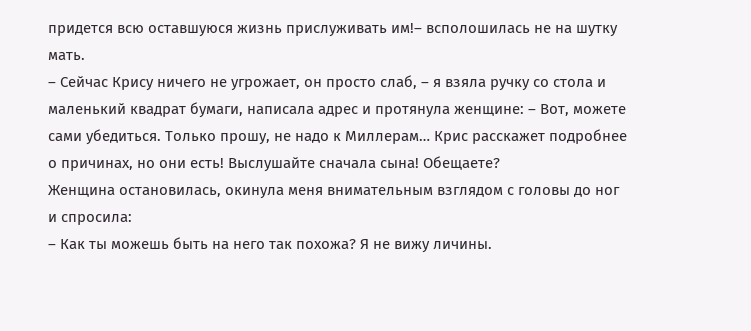придется всю оставшуюся жизнь прислуживать им!– всполошилась не на шутку мать.
– Сейчас Крису ничего не угрожает, он просто слаб, – я взяла ручку со стола и маленький квадрат бумаги, написала адрес и протянула женщине: – Вот, можете сами убедиться. Только прошу, не надо к Миллерам… Крис расскажет подробнее о причинах, но они есть! Выслушайте сначала сына! Обещаете?
Женщина остановилась, окинула меня внимательным взглядом с головы до ног и спросила:
– Как ты можешь быть на него так похожа? Я не вижу личины.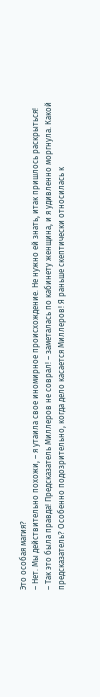Это особая магия?
– Нет. Мы действительно похожи, – я утаила свое иномирное происхождение. Не нужно ей знать, итак пришлось раскрыться!
– Так это была правда! Предсказатель Миллеров не соврал! – заметалась по кабинету женщина, и я удивленно моргнула. Какой предсказатель? Особенно подозрительно, когда дело касается Миллеров! Я раньше скептически относилась к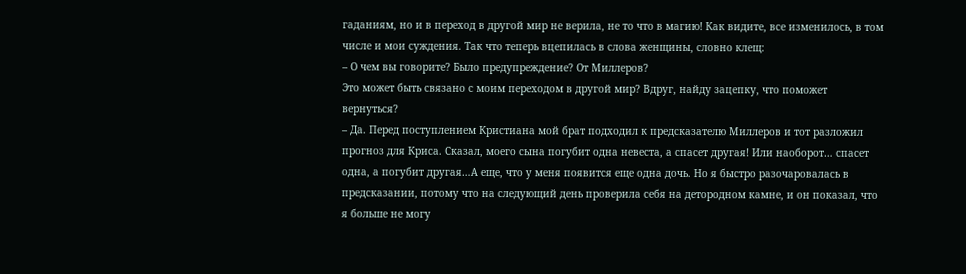гаданиям, но и в переход в другой мир не верила, не то что в магию! Как видите, все изменилось, в том числе и мои суждения. Так что теперь вцепилась в слова женщины, словно клещ:
– О чем вы говорите? Было предупреждение? От Миллеров?
Это может быть связано с моим переходом в другой мир? Вдруг, найду зацепку, что поможет вернуться?
– Да. Перед поступлением Кристиана мой брат подходил к предсказателю Миллеров и тот разложил прогноз для Криса. Сказал, моего сына погубит одна невеста, а спасет другая! Или наоборот… спасет одна, а погубит другая…А еще, что у меня появится еще одна дочь. Но я быстро разочаровалась в предсказании, потому что на следующий день проверила себя на детородном камне, и он показал, что я больше не могу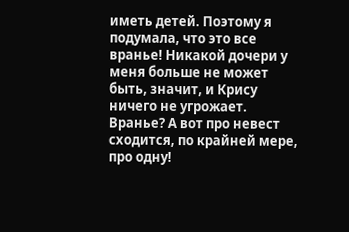иметь детей. Поэтому я подумала, что это все вранье! Никакой дочери у меня больше не может быть, значит, и Крису ничего не угрожает.
Вранье? А вот про невест сходится, по крайней мере, про одну!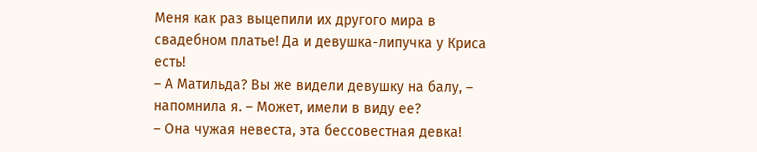Меня как раз выцепили их другого мира в свадебном платье! Да и девушка-липучка у Криса есть!
– А Матильда? Вы же видели девушку на балу, – напомнила я. – Может, имели в виду ее?
– Она чужая невеста, эта бессовестная девка!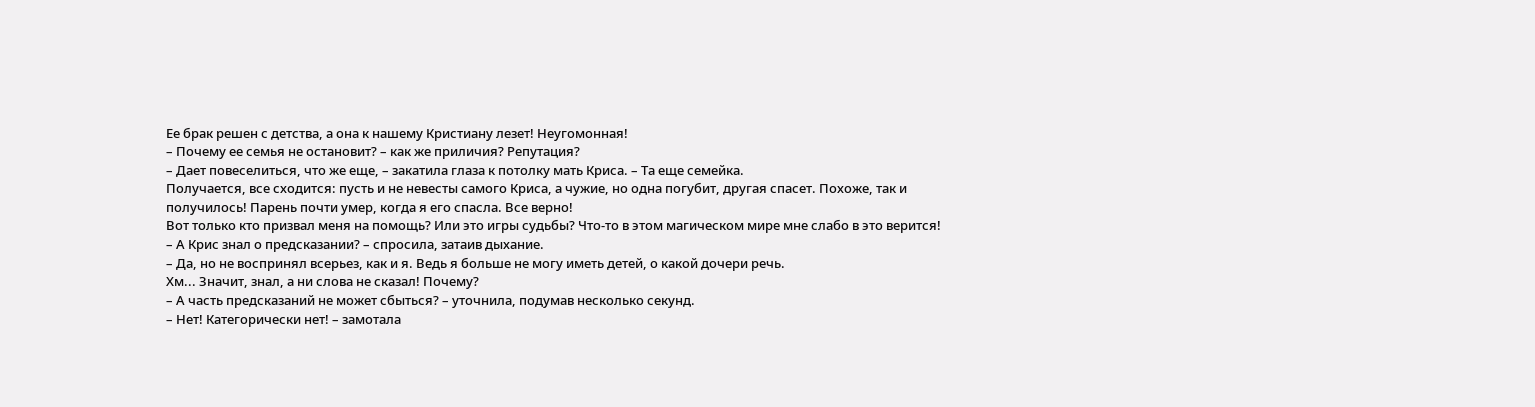Ее брак решен с детства, а она к нашему Кристиану лезет! Неугомонная!
– Почему ее семья не остановит? – как же приличия? Репутация?
– Дает повеселиться, что же еще, – закатила глаза к потолку мать Криса. – Та еще семейка.
Получается, все сходится: пусть и не невесты самого Криса, а чужие, но одна погубит, другая спасет. Похоже, так и получилось! Парень почти умер, когда я его спасла. Все верно!
Вот только кто призвал меня на помощь? Или это игры судьбы? Что-то в этом магическом мире мне слабо в это верится!
– А Крис знал о предсказании? – спросила, затаив дыхание.
– Да, но не воспринял всерьез, как и я. Ведь я больше не могу иметь детей, о какой дочери речь.
Хм... Значит, знал, а ни слова не сказал! Почему?
– А часть предсказаний не может сбыться? – уточнила, подумав несколько секунд.
– Нет! Категорически нет! – замотала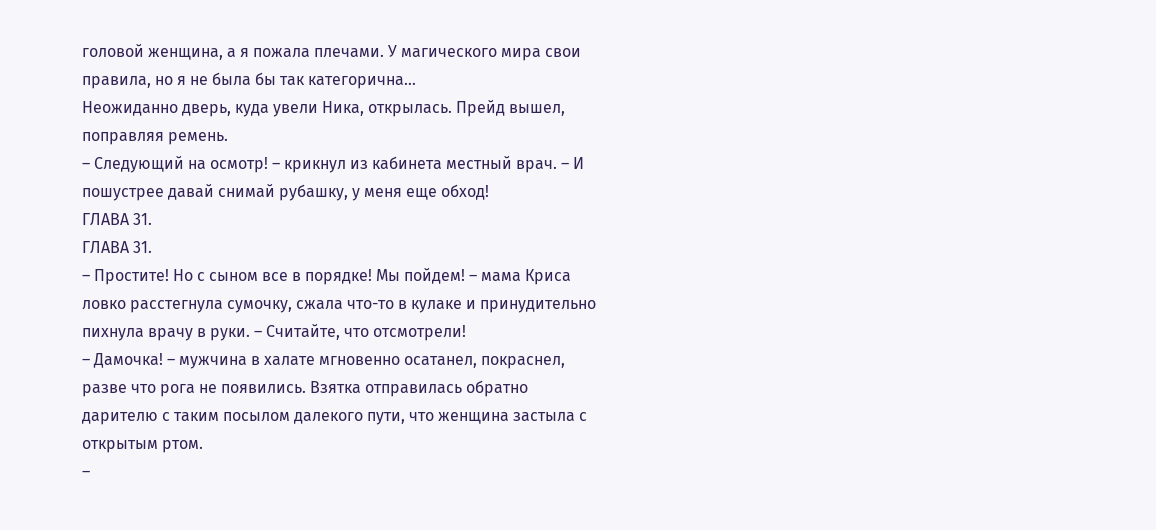головой женщина, а я пожала плечами. У магического мира свои правила, но я не была бы так категорична…
Неожиданно дверь, куда увели Ника, открылась. Прейд вышел, поправляя ремень.
– Следующий на осмотр! – крикнул из кабинета местный врач. – И пошустрее давай снимай рубашку, у меня еще обход!
ГЛАВА 31.
ГЛАВА 31.
– Простите! Но с сыном все в порядке! Мы пойдем! – мама Криса ловко расстегнула сумочку, сжала что-то в кулаке и принудительно пихнула врачу в руки. – Считайте, что отсмотрели!
– Дамочка! – мужчина в халате мгновенно осатанел, покраснел, разве что рога не появились. Взятка отправилась обратно дарителю с таким посылом далекого пути, что женщина застыла с открытым ртом.
–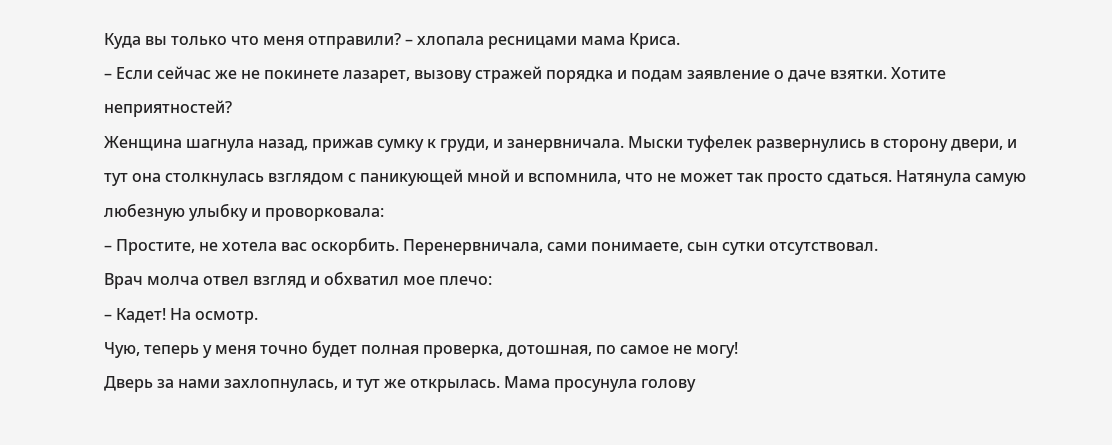Куда вы только что меня отправили? – хлопала ресницами мама Криса.
– Если сейчас же не покинете лазарет, вызову стражей порядка и подам заявление о даче взятки. Хотите неприятностей?
Женщина шагнула назад, прижав сумку к груди, и занервничала. Мыски туфелек развернулись в сторону двери, и тут она столкнулась взглядом с паникующей мной и вспомнила, что не может так просто сдаться. Натянула самую любезную улыбку и проворковала:
– Простите, не хотела вас оскорбить. Перенервничала, сами понимаете, сын сутки отсутствовал.
Врач молча отвел взгляд и обхватил мое плечо:
– Кадет! На осмотр.
Чую, теперь у меня точно будет полная проверка, дотошная, по самое не могу!
Дверь за нами захлопнулась, и тут же открылась. Мама просунула голову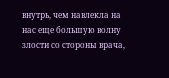внутрь, чем навлекла на нас еще большую волну злости со стороны врача,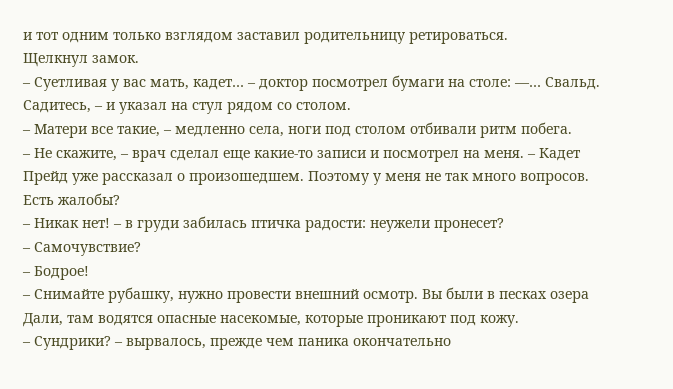и тот одним только взглядом заставил родительницу ретироваться.
Щелкнул замок.
– Суетливая у вас мать, кадет… – доктор посмотрел бумаги на столе: —… Свальд. Садитесь, – и указал на стул рядом со столом.
– Матери все такие, – медленно села, ноги под столом отбивали ритм побега.
– Не скажите, – врач сделал еще какие-то записи и посмотрел на меня. – Кадет Прейд уже рассказал о произошедшем. Поэтому у меня не так много вопросов. Есть жалобы?
– Никак нет! – в груди забилась птичка радости: неужели пронесет?
– Самочувствие?
– Бодрое!
– Снимайте рубашку, нужно провести внешний осмотр. Вы были в песках озера Дали, там водятся опасные насекомые, которые проникают под кожу.
– Сундрики? – вырвалось, прежде чем паника окончательно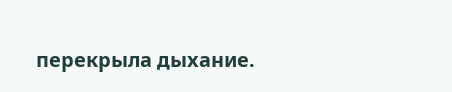перекрыла дыхание.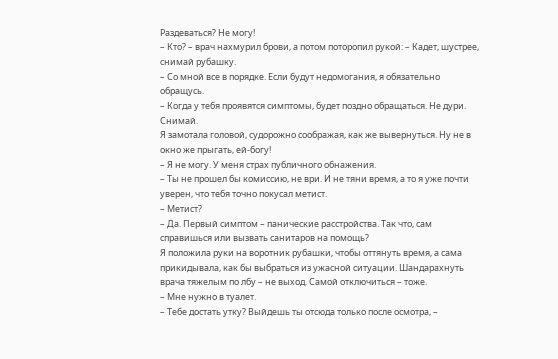Раздеваться? Не могу!
– Кто? – врач нахмурил брови, а потом поторопил рукой: – Кадет, шустрее, снимай рубашку.
– Со мной все в порядке. Если будут недомогания, я обязательно обращусь.
– Когда у тебя проявятся симптомы, будет поздно обращаться. Не дури. Снимай.
Я замотала головой, судорожно соображая, как же вывернуться. Ну не в окно же прыгать, ей-богу!
– Я не могу. У меня страх публичного обнажения.
– Ты не прошел бы комиссию, не ври. И не тяни время, а то я уже почти уверен, что тебя точно покусал метист.
– Метист?
– Да. Первый симптом – панические расстройства. Так что, сам справишься или вызвать санитаров на помощь?
Я положила руки на воротник рубашки, чтобы оттянуть время, а сама прикидывала, как бы выбраться из ужасной ситуации. Шандарахнуть врача тяжелым по лбу – не выход. Самой отключиться – тоже.
– Мне нужно в туалет.
– Тебе достать утку? Выйдешь ты отсюда только после осмотра, –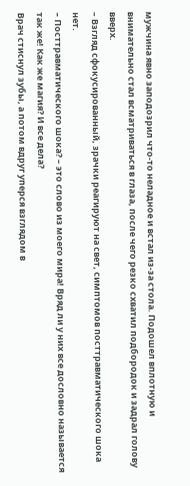мужчина явно заподозрил что-то неладное и встал из-за стола. Подошел вплотную и внимательно стал всматриваться в глаза, после чего резко схватил подбородок и задрал голову вверх.
– Взгляд сфокусированный, зрачки реагируют на свет, симптомов посттравматического шока нет.
– Посттравматического шока? – это слово из моего мира! Вряд ли у них все дословно называется так же! Как же магия? И все дела?
Врач стиснул зубы, а потом вдруг уперся взглядом в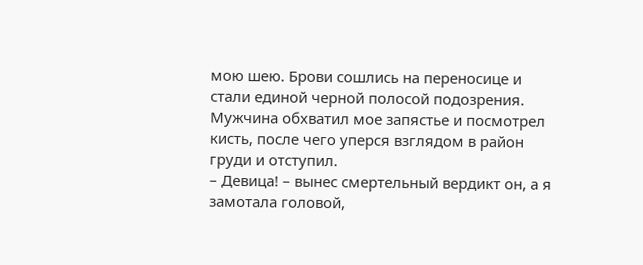мою шею. Брови сошлись на переносице и стали единой черной полосой подозрения. Мужчина обхватил мое запястье и посмотрел кисть, после чего уперся взглядом в район груди и отступил.
– Девица! – вынес смертельный вердикт он, а я замотала головой,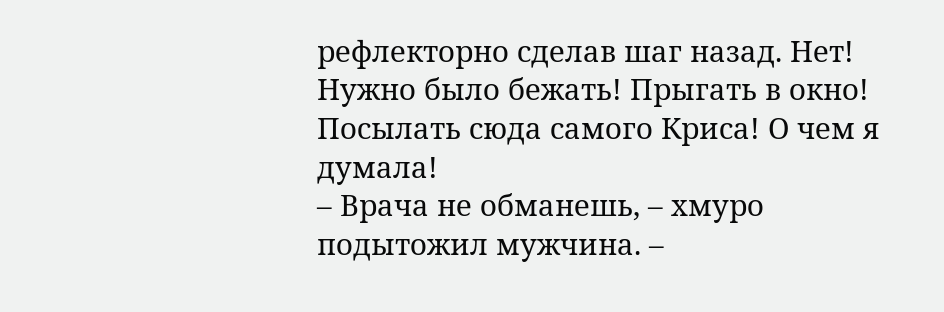рефлекторно сделав шаг назад. Нет! Нужно было бежать! Прыгать в окно! Посылать сюда самого Криса! О чем я думала!
– Врача не обманешь, – хмуро подытожил мужчина. –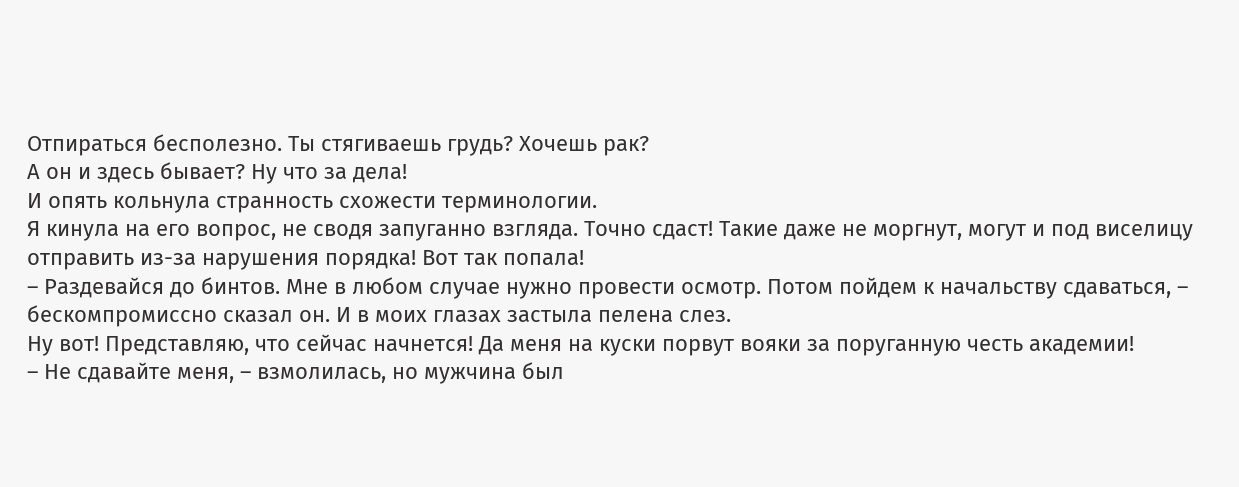Отпираться бесполезно. Ты стягиваешь грудь? Хочешь рак?
А он и здесь бывает? Ну что за дела!
И опять кольнула странность схожести терминологии.
Я кинула на его вопрос, не сводя запуганно взгляда. Точно сдаст! Такие даже не моргнут, могут и под виселицу отправить из-за нарушения порядка! Вот так попала!
– Раздевайся до бинтов. Мне в любом случае нужно провести осмотр. Потом пойдем к начальству сдаваться, – бескомпромиссно сказал он. И в моих глазах застыла пелена слез.
Ну вот! Представляю, что сейчас начнется! Да меня на куски порвут вояки за поруганную честь академии!
– Не сдавайте меня, – взмолилась, но мужчина был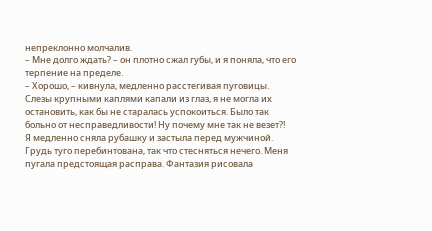непреклонно молчалив.
– Мне долго ждать? – он плотно сжал губы, и я поняла, что его терпение на пределе.
– Хорошо, – кивнула, медленно расстегивая пуговицы. Слезы крупными каплями капали из глаз, я не могла их остановить, как бы не старалась успокоиться. Было так больно от несправедливости! Ну почему мне так не везет?!
Я медленно сняла рубашку и застыла перед мужчиной. Грудь туго перебинтована, так что стесняться нечего. Меня пугала предстоящая расправа. Фантазия рисовала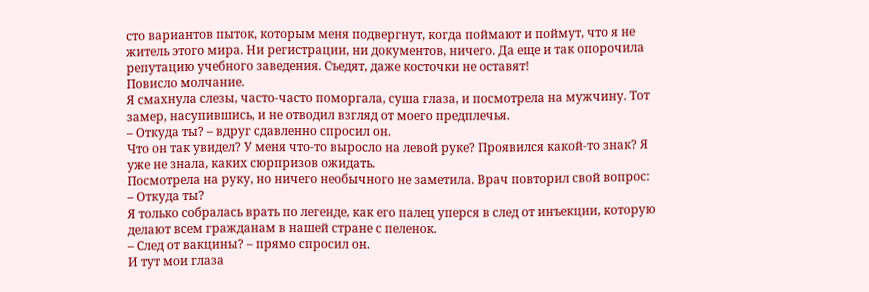сто вариантов пыток, которым меня подвергнут, когда поймают и поймут, что я не житель этого мира. Ни регистрации, ни документов, ничего. Да еще и так опорочила репутацию учебного заведения. Съедят, даже косточки не оставят!
Повисло молчание.
Я смахнула слезы, часто-часто поморгала, суша глаза, и посмотрела на мужчину. Тот замер, насупившись, и не отводил взгляд от моего предплечья.
– Откуда ты? – вдруг сдавленно спросил он.
Что он так увидел? У меня что-то выросло на левой руке? Проявился какой-то знак? Я уже не знала, каких сюрпризов ожидать.
Посмотрела на руку, но ничего необычного не заметила. Врач повторил свой вопрос:
– Откуда ты?
Я только собралась врать по легенде, как его палец уперся в след от инъекции, которую делают всем гражданам в нашей стране с пеленок.
– След от вакцины? – прямо спросил он.
И тут мои глаза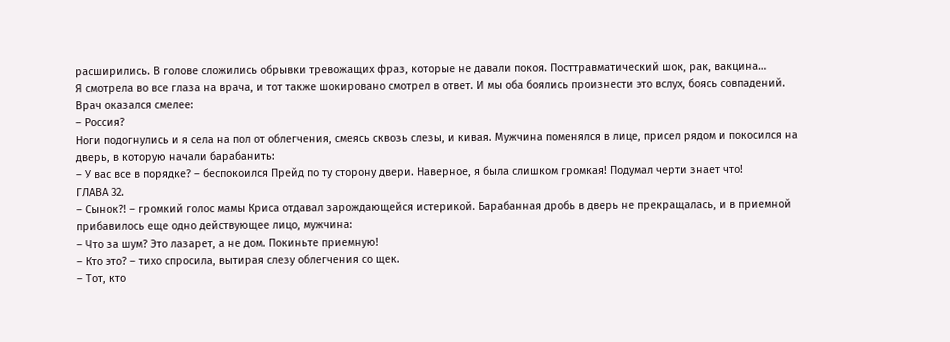расширились. В голове сложились обрывки тревожащих фраз, которые не давали покоя. Посттравматический шок, рак, вакцина…
Я смотрела во все глаза на врача, и тот также шокировано смотрел в ответ. И мы оба боялись произнести это вслух, боясь совпадений.
Врач оказался смелее:
– Россия?
Ноги подогнулись и я села на пол от облегчения, смеясь сквозь слезы, и кивая. Мужчина поменялся в лице, присел рядом и покосился на дверь, в которую начали барабанить:
– У вас все в порядке? – беспокоился Прейд по ту сторону двери. Наверное, я была слишком громкая! Подумал черти знает что!
ГЛАВА 32.
– Сынок?! – громкий голос мамы Криса отдавал зарождающейся истерикой. Барабанная дробь в дверь не прекращалась, и в приемной прибавилось еще одно действующее лицо, мужчина:
– Что за шум? Это лазарет, а не дом. Покиньте приемную!
– Кто это? – тихо спросила, вытирая слезу облегчения со щек.
– Тот, кто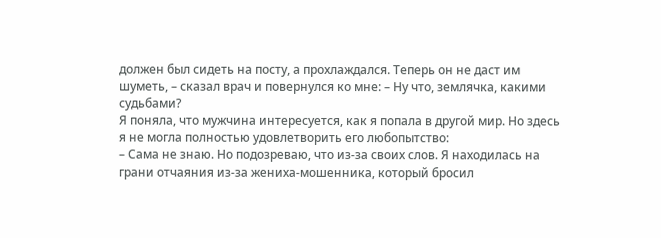должен был сидеть на посту, а прохлаждался. Теперь он не даст им шуметь, – сказал врач и повернулся ко мне: – Ну что, землячка, какими судьбами?
Я поняла, что мужчина интересуется, как я попала в другой мир. Но здесь я не могла полностью удовлетворить его любопытство:
– Сама не знаю. Но подозреваю, что из-за своих слов. Я находилась на грани отчаяния из-за жениха-мошенника, который бросил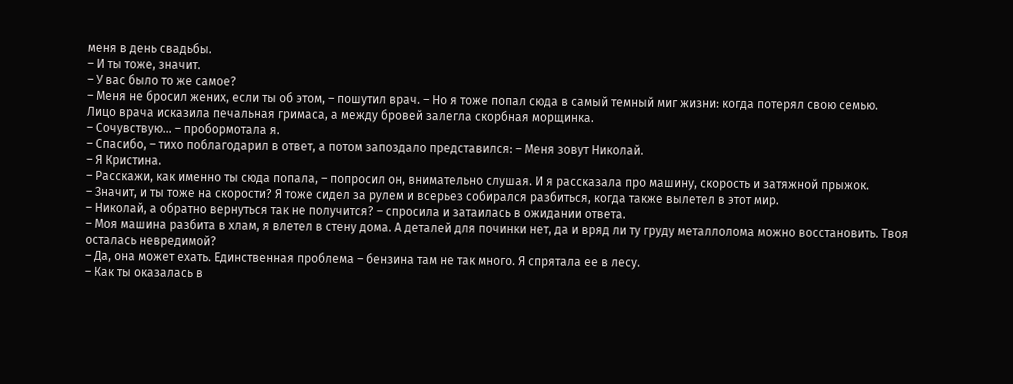меня в день свадьбы.
– И ты тоже, значит.
– У вас было то же самое?
– Меня не бросил жених, если ты об этом, – пошутил врач. – Но я тоже попал сюда в самый темный миг жизни: когда потерял свою семью.
Лицо врача исказила печальная гримаса, а между бровей залегла скорбная морщинка.
– Сочувствую… – пробормотала я.
– Спасибо, – тихо поблагодарил в ответ, а потом запоздало представился: – Меня зовут Николай.
– Я Кристина.
– Расскажи, как именно ты сюда попала, – попросил он, внимательно слушая. И я рассказала про машину, скорость и затяжной прыжок.
– Значит, и ты тоже на скорости? Я тоже сидел за рулем и всерьез собирался разбиться, когда также вылетел в этот мир.
– Николай, а обратно вернуться так не получится? – спросила и затаилась в ожидании ответа.
– Моя машина разбита в хлам, я влетел в стену дома. А деталей для починки нет, да и вряд ли ту груду металлолома можно восстановить. Твоя осталась невредимой?
– Да, она может ехать. Единственная проблема – бензина там не так много. Я спрятала ее в лесу.
– Как ты оказалась в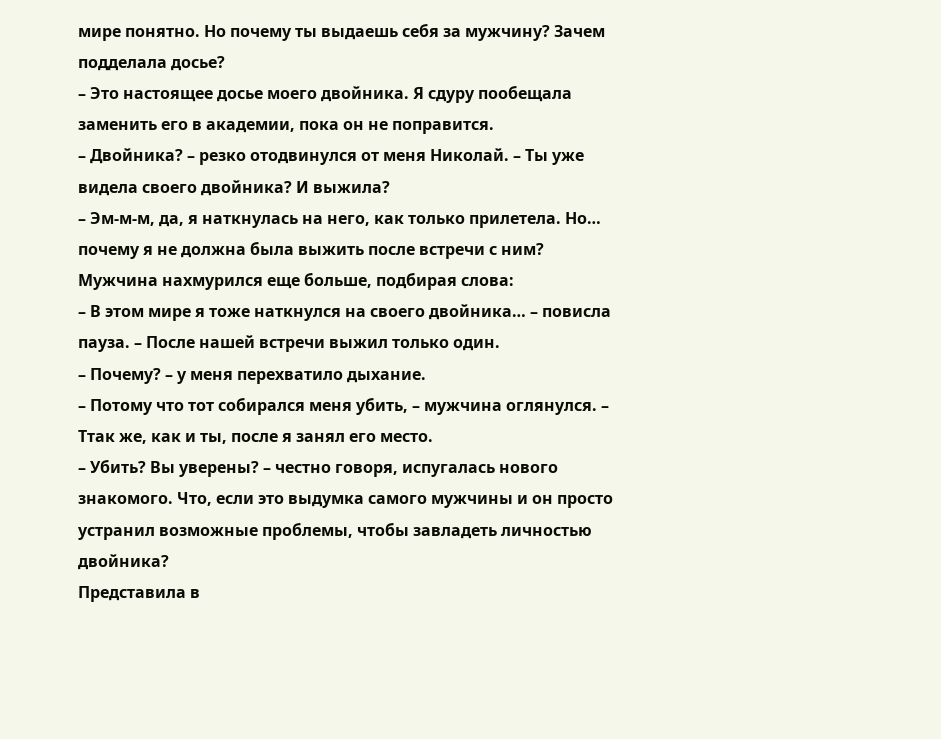мире понятно. Но почему ты выдаешь себя за мужчину? Зачем подделала досье?
– Это настоящее досье моего двойника. Я сдуру пообещала заменить его в академии, пока он не поправится.
– Двойника? – резко отодвинулся от меня Николай. – Ты уже видела своего двойника? И выжила?
– Эм-м-м, да, я наткнулась на него, как только прилетела. Но… почему я не должна была выжить после встречи с ним?
Мужчина нахмурился еще больше, подбирая слова:
– В этом мире я тоже наткнулся на своего двойника… – повисла пауза. – После нашей встречи выжил только один.
– Почему? – у меня перехватило дыхание.
– Потому что тот собирался меня убить, – мужчина оглянулся. – Ттак же, как и ты, после я занял его место.
– Убить? Вы уверены? – честно говоря, испугалась нового знакомого. Что, если это выдумка самого мужчины и он просто устранил возможные проблемы, чтобы завладеть личностью двойника?
Представила в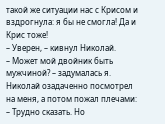такой же ситуации нас с Крисом и вздрогнула: я бы не смогла! Да и Крис тоже!
– Уверен, – кивнул Николай.
– Может мой двойник быть мужчиной? – задумалась я.
Николай озадаченно посмотрел на меня, а потом пожал плечами:
– Трудно сказать. Но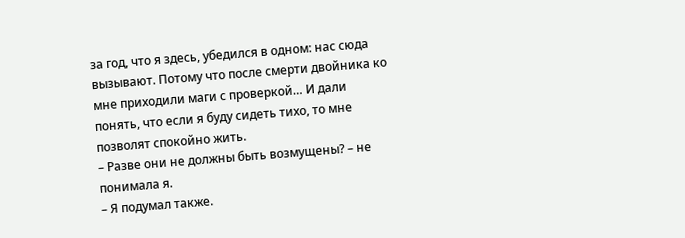за год, что я здесь, убедился в одном: нас сюда вызывают. Потому что после смерти двойника ко мне приходили маги с проверкой… И дали понять, что если я буду сидеть тихо, то мне позволят спокойно жить.
– Разве они не должны быть возмущены? – не понимала я.
– Я подумал также.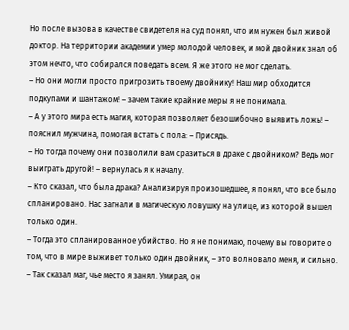Но после вызова в качестве свидетеля на суд понял, что им нужен был живой доктор. На территории академии умер молодой человек, и мой двойник знал об этом нечто, что собирался поведать всем. Я же этого не мог сделать.
– Но они могли просто пригрозить твоему двойнику! Наш мир обходится подкупами и шантажом! – зачем такие крайние меры я не понимала.
– А у этого мира есть магия, которая позволяет безошибочно выявить ложь! – пояснил мужчина, помогая встать с пола: – Присядь.
– Но тогда почему они позволили вам сразиться в драке с двойником? Ведь мог выиграть другой! – вернулась я к началу.
– Кто сказал, что была драка? Анализируя произошедшее, я понял, что все было спланировано. Нас загнали в магическую ловушку на улице, из которой вышел только один.
– Тогда это спланированное убийство. Но я не понимаю, почему вы говорите о том, что в мире выживет только один двойник, – это волновало меня, и сильно.
– Так сказал маг, чье место я занял. Умирая, он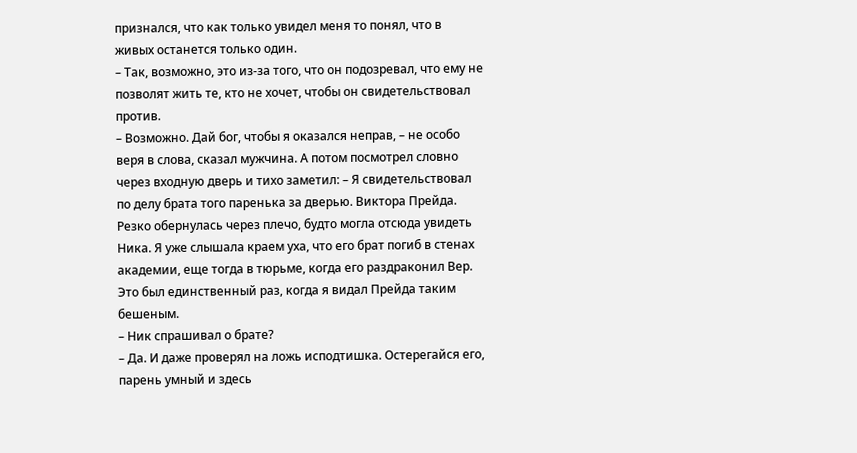признался, что как только увидел меня то понял, что в живых останется только один.
– Так, возможно, это из-за того, что он подозревал, что ему не позволят жить те, кто не хочет, чтобы он свидетельствовал против.
– Возможно. Дай бог, чтобы я оказался неправ, – не особо веря в слова, сказал мужчина. А потом посмотрел словно через входную дверь и тихо заметил: – Я свидетельствовал по делу брата того паренька за дверью. Виктора Прейда.
Резко обернулась через плечо, будто могла отсюда увидеть Ника. Я уже слышала краем уха, что его брат погиб в стенах академии, еще тогда в тюрьме, когда его раздраконил Вер. Это был единственный раз, когда я видал Прейда таким бешеным.
– Ник спрашивал о брате?
– Да. И даже проверял на ложь исподтишка. Остерегайся его, парень умный и здесь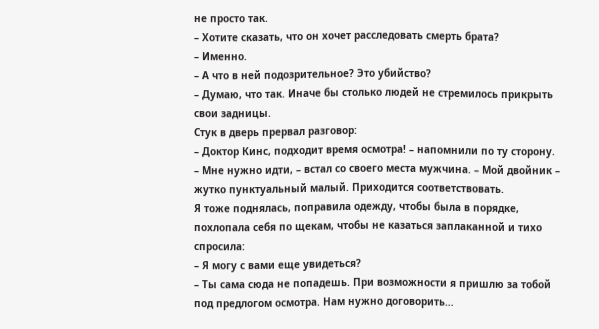не просто так.
– Хотите сказать, что он хочет расследовать смерть брата?
– Именно.
– А что в ней подозрительное? Это убийство?
– Думаю, что так. Иначе бы столько людей не стремилось прикрыть свои задницы.
Стук в дверь прервал разговор:
– Доктор Кинс, подходит время осмотра! – напомнили по ту сторону.
– Мне нужно идти, – встал со своего места мужчина. – Мой двойник – жутко пунктуальный малый. Приходится соответствовать.
Я тоже поднялась, поправила одежду, чтобы была в порядке, похлопала себя по щекам, чтобы не казаться заплаканной и тихо спросила:
– Я могу с вами еще увидеться?
– Ты сама сюда не попадешь. При возможности я пришлю за тобой под предлогом осмотра. Нам нужно договорить…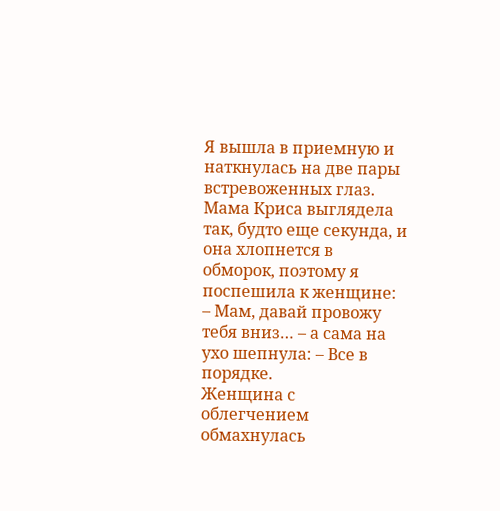Я вышла в приемную и наткнулась на две пары встревоженных глаз. Мама Криса выглядела так, будто еще секунда, и она хлопнется в обморок, поэтому я поспешила к женщине:
– Мам, давай провожу тебя вниз… – а сама на ухо шепнула: – Все в порядке.
Женщина с облегчением обмахнулась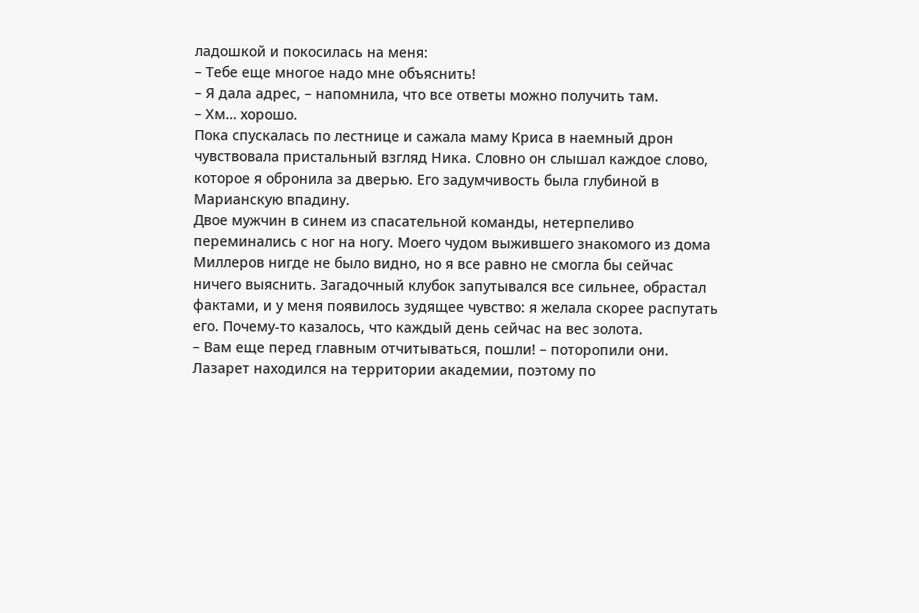ладошкой и покосилась на меня:
– Тебе еще многое надо мне объяснить!
– Я дала адрес, – напомнила, что все ответы можно получить там.
– Хм… хорошо.
Пока спускалась по лестнице и сажала маму Криса в наемный дрон чувствовала пристальный взгляд Ника. Словно он слышал каждое слово, которое я обронила за дверью. Его задумчивость была глубиной в Марианскую впадину.
Двое мужчин в синем из спасательной команды, нетерпеливо переминались с ног на ногу. Моего чудом выжившего знакомого из дома Миллеров нигде не было видно, но я все равно не смогла бы сейчас ничего выяснить. Загадочный клубок запутывался все сильнее, обрастал фактами, и у меня появилось зудящее чувство: я желала скорее распутать его. Почему-то казалось, что каждый день сейчас на вес золота.
– Вам еще перед главным отчитываться, пошли! – поторопили они.
Лазарет находился на территории академии, поэтому по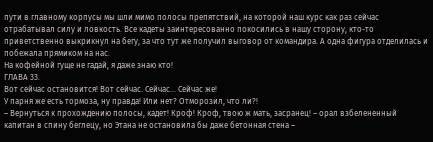пути в главному корпусы мы шли мимо полосы препятствий, на которой наш курс как раз сейчас отрабатывал силу и ловкость. Все кадеты заинтересованно покосились в нашу сторону, кто-то приветственно выкрикнул на бегу, за что тут же получил выговор от командира. А одна фигура отделилась и побежала прямиком на нас.
На кофейной гуще не гадай, я даже знаю кто!
ГЛАВА 33.
Вот сейчас остановится! Вот сейчас. Сейчас… Сейчас же!
У парня же есть тормоза, ну правда! Или нет? Отморозил, что ли?!
– Вернуться к прохождению полосы, кадет! Кроф! Кроф, твою ж мать, засранец! – орал взбелененный капитан в спину беглецу, но Этана не остановила бы даже бетонная стена –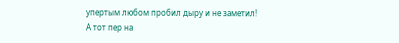упертым любом пробил дыру и не заметил!
А тот пер на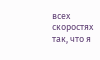всех скоростях так, что я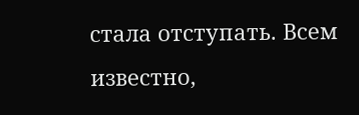стала отступать. Всем известно,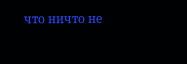что ничто не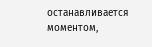останавливается моментом,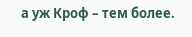а уж Кроф – тем более.